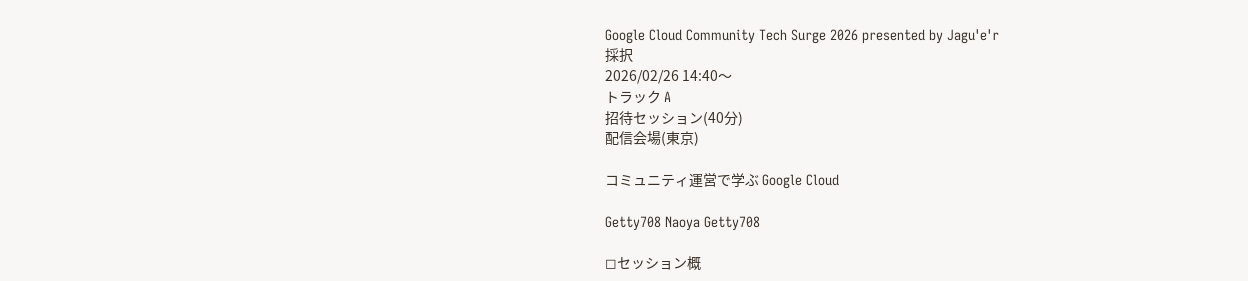Google Cloud Community Tech Surge 2026 presented by Jagu'e'r
採択
2026/02/26 14:40〜
トラック A
招待セッション(40分)
配信会場(東京)

コミュニティ運営で学ぶ Google Cloud

Getty708 Naoya Getty708

◻セッション概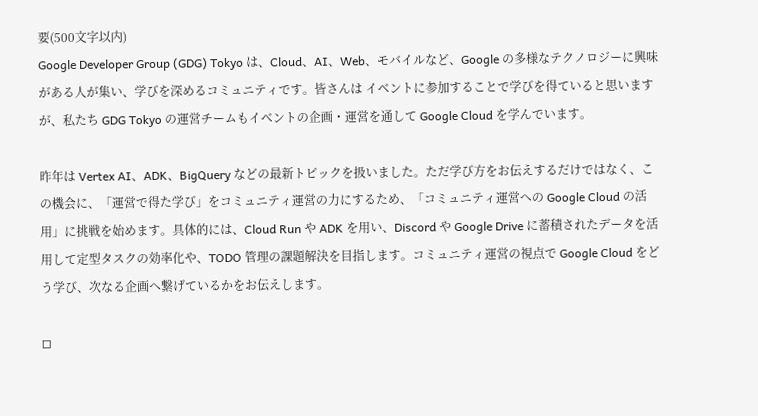要(500文字以内)
Google Developer Group (GDG) Tokyo は、Cloud、AI、Web、モバイルなど、Google の多様なテクノロジーに興味がある人が集い、学びを深めるコミュニティです。皆さんは イベントに参加することで学びを得ていると思いますが、私たち GDG Tokyo の運営チームもイベントの企画・運営を通して Google Cloud を学んでいます。

昨年は Vertex AI、ADK、BigQuery などの最新トピックを扱いました。ただ学び方をお伝えするだけではなく、この機会に、「運営で得た学び」をコミュニティ運営の力にするため、「コミュニティ運営への Google Cloud の活用」に挑戦を始めます。具体的には、Cloud Run や ADK を用い、Discord や Google Drive に蓄積されたデータを活用して定型タスクの効率化や、TODO 管理の課題解決を目指します。コミュニティ運営の視点で Google Cloud をどう学び、次なる企画へ繋げているかをお伝えします。

◻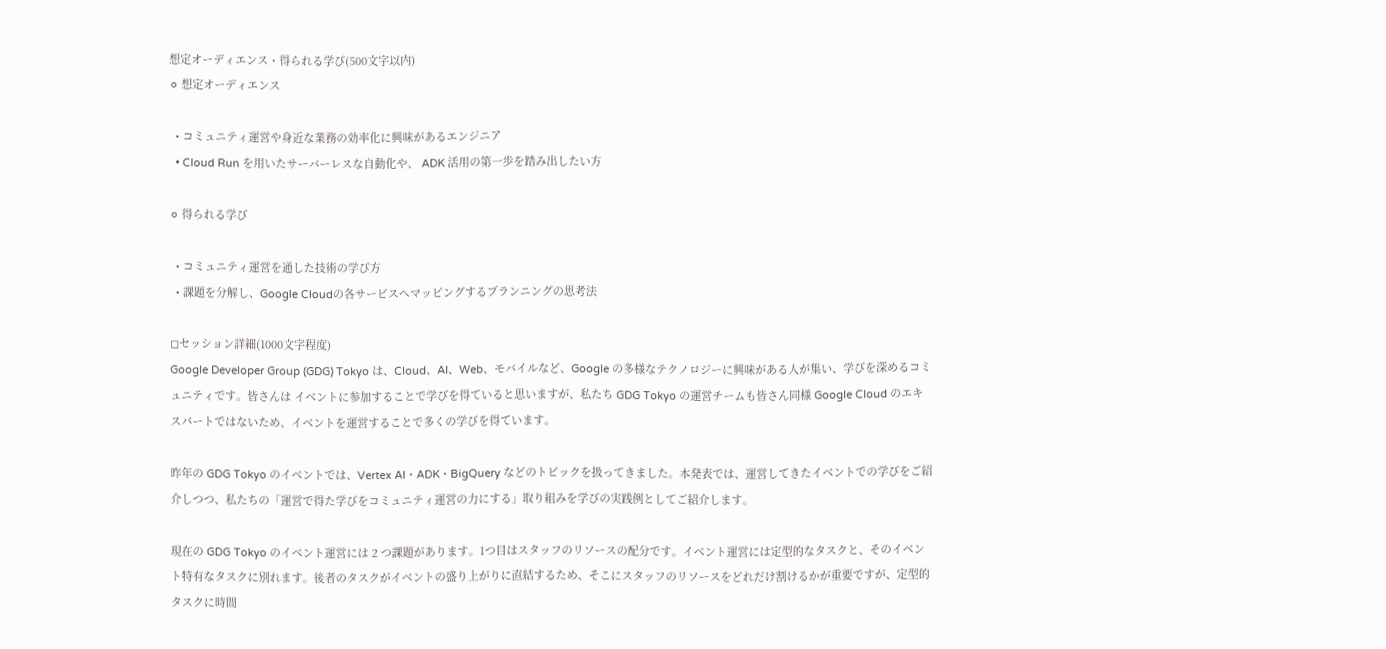想定オーディエンス・得られる学び(500文字以内)
⚪ 想定オーディエンス

  • コミュニティ運営や身近な業務の効率化に興味があるエンジニア
  • Cloud Run を用いたサーバーレスな自動化や、 ADK 活用の第一歩を踏み出したい方

⚪ 得られる学び

  • コミュニティ運営を通した技術の学び方
  • 課題を分解し、Google Cloudの各サービスへマッピングするプランニングの思考法

◻セッション詳細(1000文字程度)
Google Developer Group (GDG) Tokyo は、Cloud、AI、Web、モバイルなど、Google の多様なテクノロジーに興味がある人が集い、学びを深めるコミュニティです。皆さんは イベントに参加することで学びを得ていると思いますが、私たち GDG Tokyo の運営チームも皆さん同様 Google Cloud のエキスパートではないため、イベントを運営することで多くの学びを得ています。

昨年の GDG Tokyo のイベントでは、Vertex AI・ADK・BigQuery などのトピックを扱ってきました。本発表では、運営してきたイベントでの学びをご紹介しつつ、私たちの「運営で得た学びをコミュニティ運営の力にする」取り組みを学びの実践例としてご紹介します。

現在の GDG Tokyo のイベント運営には 2 つ課題があります。1つ目はスタッフのリソースの配分です。イベント運営には定型的なタスクと、そのイベント特有なタスクに別れます。後者のタスクがイベントの盛り上がりに直結するため、そこにスタッフのリソースをどれだけ割けるかが重要ですが、定型的タスクに時間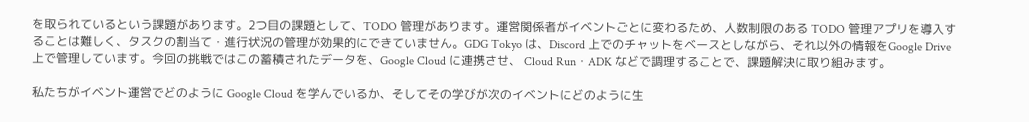を取られているという課題があります。2つ目の課題として、TODO 管理があります。運営関係者がイベントごとに変わるため、人数制限のある TODO 管理アプリを導入することは難しく、タスクの割当て・進行状況の管理が効果的にできていません。GDG Tokyo は、Discord 上でのチャットをベースとしながら、それ以外の情報をGoogle Drive 上で管理しています。今回の挑戦ではこの蓄積されたデータを、Google Cloud に連携させ、 Cloud Run・ADK などで調理することで、課題解決に取り組みます。

私たちがイベント運営でどのように Google Cloud を学んでいるか、そしてその学びが次のイベントにどのように生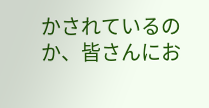かされているのか、皆さんにお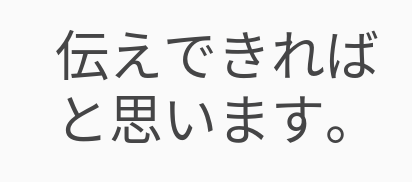伝えできればと思います。